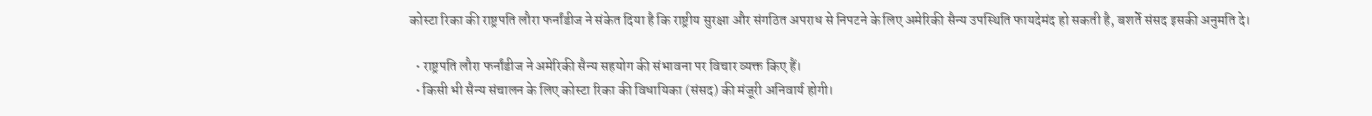कोस्टा रिका की राष्ट्रपति लौरा फर्नांडीज ने संकेत दिया है कि राष्ट्रीय सुरक्षा और संगठित अपराध से निपटने के लिए अमेरिकी सैन्य उपस्थिति फायदेमंद हो सकती है, बशर्ते संसद इसकी अनुमति दे।

  • राष्ट्रपति लौरा फर्नांडीज ने अमेरिकी सैन्य सहयोग की संभावना पर विचार व्यक्त किए हैं।
  • किसी भी सैन्य संचालन के लिए कोस्टा रिका की विधायिका (संसद) की मंजूरी अनिवार्य होगी।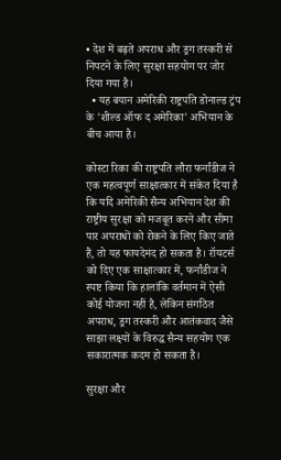• देश में बढ़ते अपराध और ड्रग तस्करी से निपटने के लिए सुरक्षा सहयोग पर जोर दिया गया है।
  • यह बयान अमेरिकी राष्ट्रपति डोनाल्ड ट्रंप के 'शील्ड ऑफ द अमेरिका' अभियान के बीच आया है।

कोस्टा रिका की राष्ट्रपति लौरा फर्नांडीज ने एक महत्वपूर्ण साक्षात्कार में संकेत दिया है कि यदि अमेरिकी सैन्य अभियान देश की राष्ट्रीय सुरक्षा को मजबूत करने और सीमा पार अपराधों को रोकने के लिए किए जाते हैं, तो यह फायदेमंद हो सकता है। रॉयटर्स को दिए एक साक्षात्कार में, फर्नांडीज ने स्पष्ट किया कि हालांकि वर्तमान में ऐसी कोई योजना नहीं है, लेकिन संगठित अपराध, ड्रग तस्करी और आतंकवाद जैसे साझा लक्ष्यों के विरुद्ध सैन्य सहयोग एक सकारात्मक कदम हो सकता है।

सुरक्षा और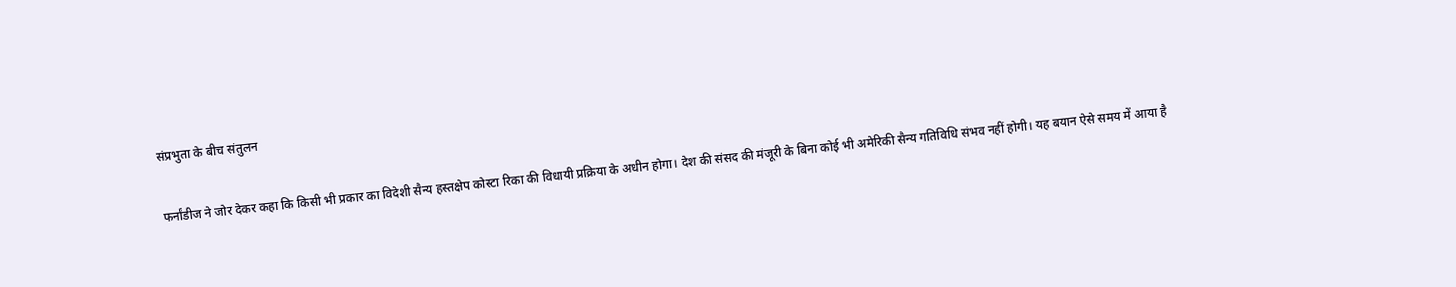संप्रभुता के बीच संतुलन

फर्नांडीज ने जोर देकर कहा कि किसी भी प्रकार का विदेशी सैन्य हस्तक्षेप कोस्टा रिका की विधायी प्रक्रिया के अधीन होगा। देश की संसद की मंजूरी के बिना कोई भी अमेरिकी सैन्य गतिविधि संभव नहीं होगी। यह बयान ऐसे समय में आया है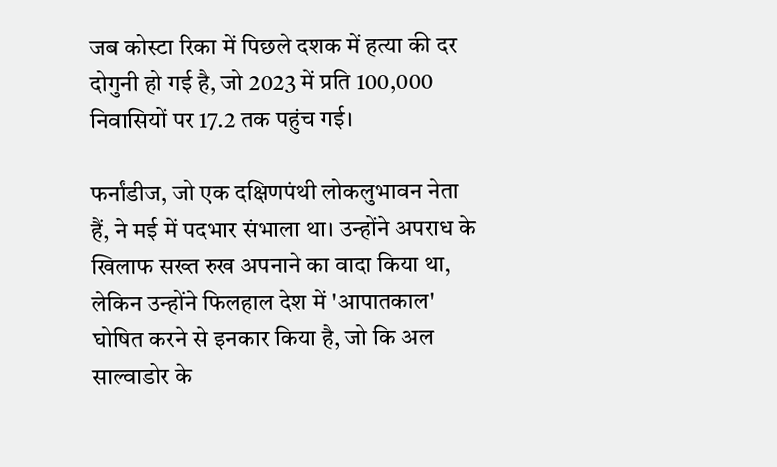जब कोस्टा रिका में पिछले दशक में हत्या की दर दोगुनी हो गई है, जो 2023 में प्रति 100,000 निवासियों पर 17.2 तक पहुंच गई।

फर्नांडीज, जो एक दक्षिणपंथी लोकलुभावन नेता हैं, ने मई में पदभार संभाला था। उन्होंने अपराध के खिलाफ सख्त रुख अपनाने का वादा किया था, लेकिन उन्होंने फिलहाल देश में 'आपातकाल' घोषित करने से इनकार किया है, जो कि अल साल्वाडोर के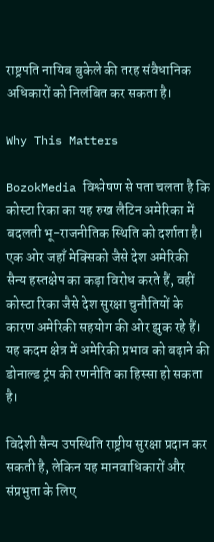राष्ट्रपति नायिब बुकेले की तरह संवैधानिक अधिकारों को निलंबित कर सकता है।

Why This Matters

BozokMedia विश्लेषण से पता चलता है कि कोस्टा रिका का यह रुख लैटिन अमेरिका में बदलती भू-राजनीतिक स्थिति को दर्शाता है। एक ओर जहाँ मेक्सिको जैसे देश अमेरिकी सैन्य हस्तक्षेप का कड़ा विरोध करते हैं, वहीं कोस्टा रिका जैसे देश सुरक्षा चुनौतियों के कारण अमेरिकी सहयोग की ओर झुक रहे हैं। यह कदम क्षेत्र में अमेरिकी प्रभाव को बढ़ाने की डोनाल्ड ट्रंप की रणनीति का हिस्सा हो सकता है।

विदेशी सैन्य उपस्थिति राष्ट्रीय सुरक्षा प्रदान कर सकती है, लेकिन यह मानवाधिकारों और संप्रभुता के लिए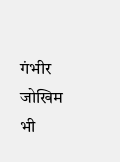गंभीर जोखिम भी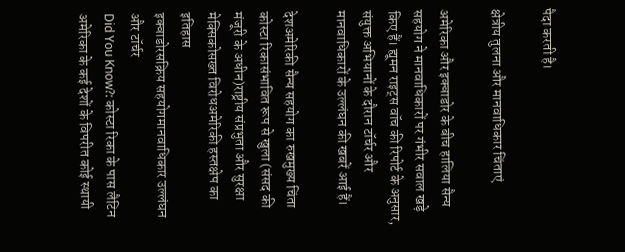पैदा करती है।

क्षेत्रीय तुलना और मानवाधिकार चिंताएं

अमेरिका और इक्वाडोर के बीच हालिया सैन्य सहयोग ने मानवाधिकारों पर गंभीर सवाल खड़े किए हैं। ह्यूमन राइट्स वॉच की रिपोर्ट के अनुसार, संयुक्त अभियानों के दौरान टॉर्चर और मानवाधिकारों के उल्लंघन की खबरें आई हैं।

देशअमेरिकी सैन्य सहयोग का रुखमुख्य चिंता
कोस्टा रिकासंभावित रूप से खुला (संसद की मंजूरी के अधीन)राष्ट्रीय संप्रभुता और सुरक्षा
मेक्सिकोसख्त विरोधअमेरिकी हस्तक्षेप का इतिहास
इक्वाडोरसक्रिय सहयोगमानवाधिकार उल्लंघन और टॉर्चर
Did You Know?: कोस्टा रिका के पास लैटिन अमेरिका के कई देशों के विपरीत कोई स्थायी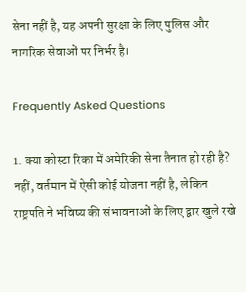सेना नहीं है, यह अपनी सुरक्षा के लिए पुलिस और नागरिक सेवाओं पर निर्भर है।

Frequently Asked Questions

1. क्या कोस्टा रिका में अमेरिकी सेना तैनात हो रही है?
नहीं, वर्तमान में ऐसी कोई योजना नहीं है, लेकिन राष्ट्रपति ने भविष्य की संभावनाओं के लिए द्वार खुले रखे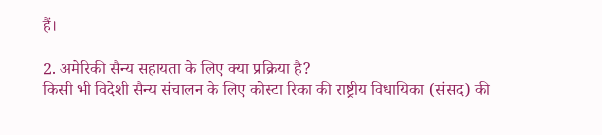हैं।

2. अमेरिकी सैन्य सहायता के लिए क्या प्रक्रिया है?
किसी भी विदेशी सैन्य संचालन के लिए कोस्टा रिका की राष्ट्रीय विधायिका (संसद) की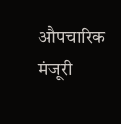औपचारिक मंजूरी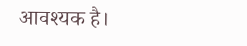आवश्यक है।